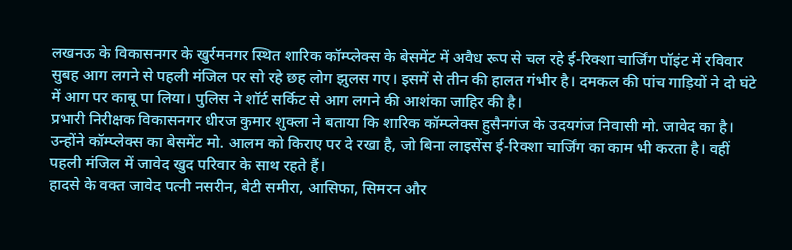लखनऊ के विकासनगर के खुर्रमनगर स्थित शारिक कॉम्प्लेक्स के बेसमेंट में अवैध रूप से चल रहे ई-रिक्शा चार्जिंग पॉइंट में रविवार सुबह आग लगने से पहली मंजिल पर सो रहे छह लोग झुलस गए। इसमें से तीन की हालत गंभीर है। दमकल की पांच गाड़ियों ने दो घंटे में आग पर काबू पा लिया। पुलिस ने शॉर्ट सर्किट से आग लगने की आशंका जाहिर की है।
प्रभारी निरीक्षक विकासनगर धीरज कुमार शुक्ला ने बताया कि शारिक कॉम्प्लेक्स हुसैनगंज के उदयगंज निवासी मो. जावेद का है। उन्होंने कॉम्प्लेक्स का बेसमेंट मो. आलम को किराए पर दे रखा है, जो बिना लाइसेंस ई-रिक्शा चार्जिंग का काम भी करता है। वहीं पहली मंजिल में जावेद खुद परिवार के साथ रहते हैं।
हादसे के वक्त जावेद पत्नी नसरीन, बेटी समीरा, आसिफा, सिमरन और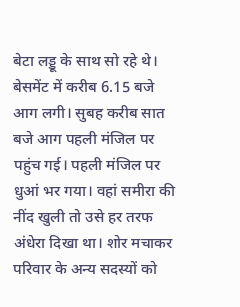बेटा लड्डू के साथ सो रहे थे। बेसमेंट में करीब 6.15 बजे आग लगी। सुबह करीब सात बजे आग पहली मंजिल पर पहुंच गई। पहली मंजिल पर धुआं भर गया। वहां समीरा की नींद खुली तो उसे हर तरफ अंधेरा दिखा था। शोर मचाकर परिवार के अन्य सदस्यों को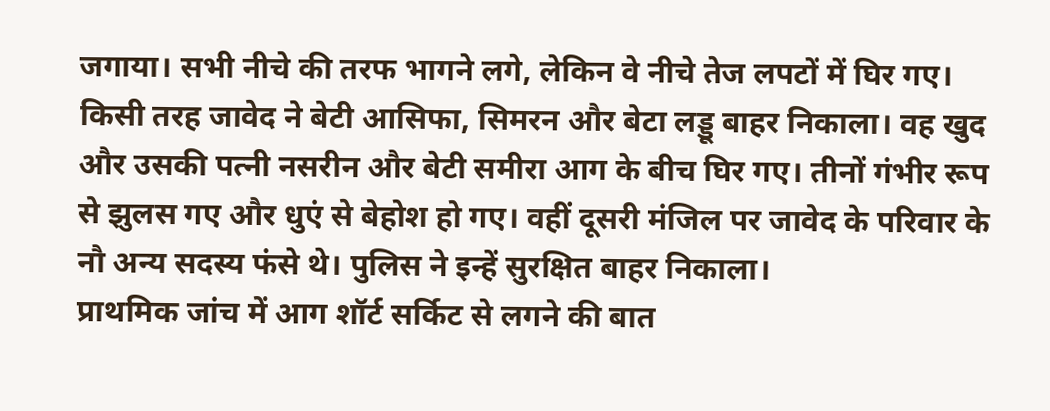जगाया। सभी नीचे की तरफ भागने लगे, लेकिन वे नीचे तेज लपटों में घिर गए।
किसी तरह जावेद ने बेटी आसिफा, सिमरन और बेटा लड्डू बाहर निकाला। वह खुद और उसकी पत्नी नसरीन और बेटी समीरा आग के बीच घिर गए। तीनों गंभीर रूप से झुलस गए और धुएं से बेहोश हो गए। वहीं दूसरी मंजिल पर जावेद के परिवार के नौ अन्य सदस्य फंसे थे। पुलिस ने इन्हें सुरक्षित बाहर निकाला।
प्राथमिक जांच में आग शॉर्ट सर्किट से लगने की बात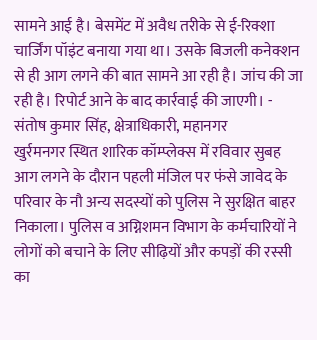सामने आई है। बेसमेंट में अवैध तरीके से ई-रिक्शा चार्जिंग पॉइंट बनाया गया था। उसके बिजली कनेक्शन से ही आग लगने की बात सामने आ रही है। जांच की जा रही है। रिपोर्ट आने के बाद कार्रवाई की जाएगी। - संतोष कुमार सिंह, क्षेत्राधिकारी, महानगर
खुर्रमनगर स्थित शारिक कॉम्प्लेक्स में रविवार सुबह आग लगने के दौरान पहली मंजिल पर फंसे जावेद के परिवार के नौ अन्य सदस्यों को पुलिस ने सुरक्षित बाहर निकाला। पुलिस व अग्निशमन विभाग के कर्मचारियों ने लोगों को बचाने के लिए सीढ़ियों और कपड़ों की रस्सी का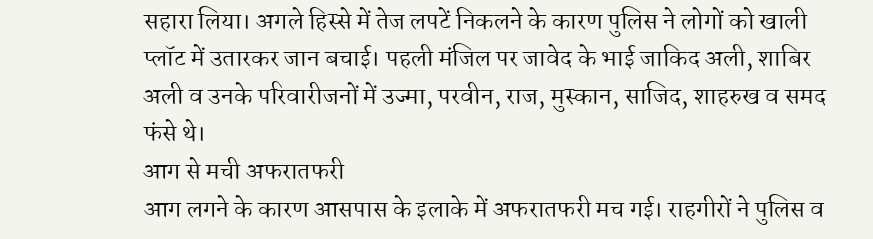सहारा लिया। अगले हिस्से में तेज लपटें निकलने के कारण पुलिस ने लोगों को खाली प्लॉट में उतारकर जान बचाई। पहली मंजिल पर जावेद के भाई जाकिद अली, शाबिर अली व उनके परिवारीजनों में उज्मा, परवीन, राज, मुस्कान, साजिद, शाहरुख व समद फंसे थे।
आग से मची अफरातफरी
आग लगने के कारण आसपास के इलाके में अफरातफरी मच गई। राहगीरों ने पुलिस व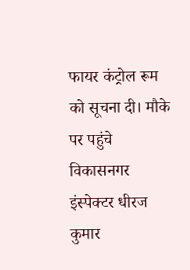फायर कंट्रोल रूम को सूचना दी। मौके पर पहुंचे विकासनगर इंस्पेक्टर धीरज कुमार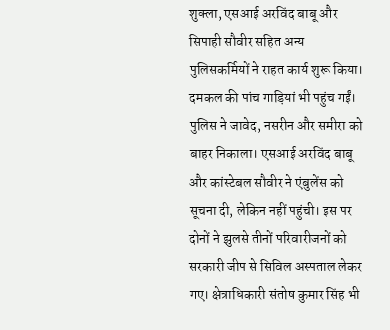शुक्ला, एसआई अरविंद बाबू और सिपाही सौवीर सहित अन्य पुलिसकर्मियों ने राहत कार्य शुरू किया। दमकल की पांच गाड़ियां भी पहुंच गईं। पुलिस ने जावेद, नसरीन और समीरा को बाहर निकाला। एसआई अरविंद बाबू और कांस्टेबल सौवीर ने एंबुलेंस को सूचना दी, लेकिन नहीं पहुंची। इस पर दोनों ने झुलसे तीनों परिवारीजनों को सरकारी जीप से सिविल अस्पताल लेकर गए। क्षेत्राधिकारी संतोष कुमार सिंह भी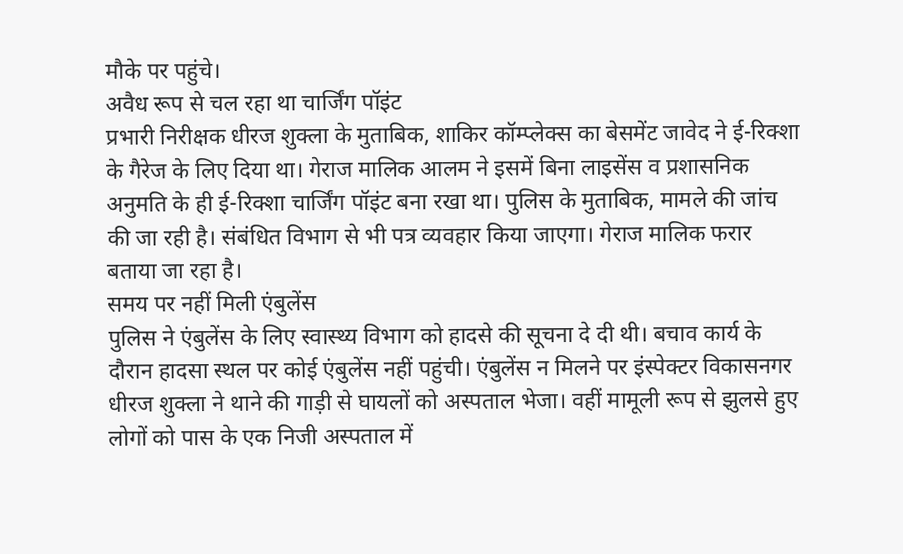मौके पर पहुंचे।
अवैध रूप से चल रहा था चार्जिंग पॉइंट
प्रभारी निरीक्षक धीरज शुक्ला के मुताबिक, शाकिर कॉम्प्लेक्स का बेसमेंट जावेद ने ई-रिक्शा के गैरेज के लिए दिया था। गेराज मालिक आलम ने इसमें बिना लाइसेंस व प्रशासनिक अनुमति के ही ई-रिक्शा चार्जिंग पॉइंट बना रखा था। पुलिस के मुताबिक, मामले की जांच की जा रही है। संबंधित विभाग से भी पत्र व्यवहार किया जाएगा। गेराज मालिक फरार बताया जा रहा है।
समय पर नहीं मिली एंबुलेंस
पुलिस ने एंबुलेंस के लिए स्वास्थ्य विभाग को हादसे की सूचना दे दी थी। बचाव कार्य के दौरान हादसा स्थल पर कोई एंबुलेंस नहीं पहुंची। एंबुलेंस न मिलने पर इंस्पेक्टर विकासनगर धीरज शुक्ला ने थाने की गाड़ी से घायलों को अस्पताल भेजा। वहीं मामूली रूप से झुलसे हुए लोगों को पास के एक निजी अस्पताल में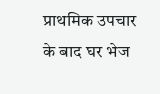प्राथमिक उपचार के बाद घर भेज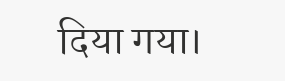दिया गया।